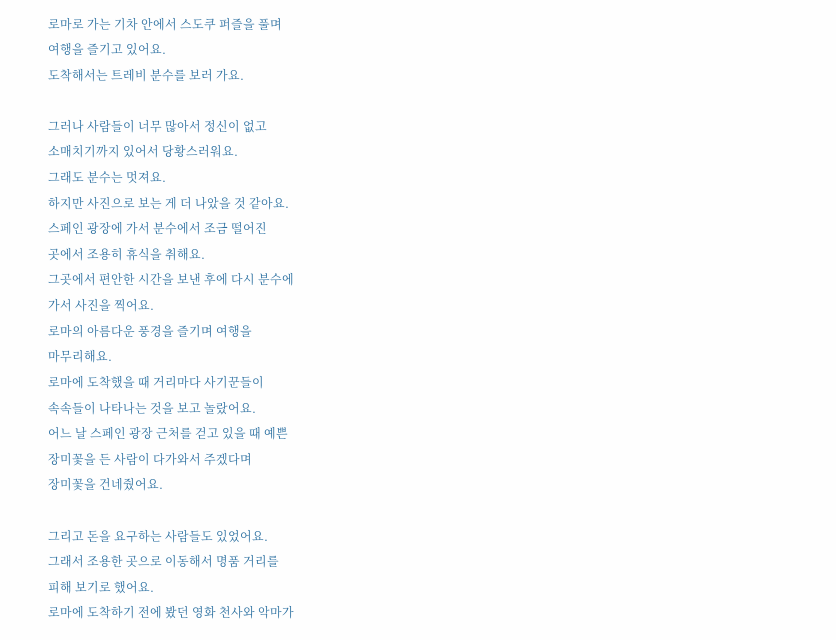로마로 가는 기차 안에서 스도쿠 퍼즐을 풀며
여행을 즐기고 있어요.
도착해서는 트레비 분수를 보러 가요.

그러나 사람들이 너무 많아서 정신이 없고
소매치기까지 있어서 당황스러워요.
그래도 분수는 멋져요.
하지만 사진으로 보는 게 더 나았을 것 같아요.
스페인 광장에 가서 분수에서 조금 떨어진
곳에서 조용히 휴식을 취해요.
그곳에서 편안한 시간을 보낸 후에 다시 분수에
가서 사진을 찍어요.
로마의 아름다운 풍경을 즐기며 여행을
마무리해요.
로마에 도착했을 때 거리마다 사기꾼들이
속속들이 나타나는 것을 보고 놀랐어요.
어느 날 스페인 광장 근처를 걷고 있을 때 예쁜
장미꽃을 든 사람이 다가와서 주겠다며
장미꽃을 건네줬어요.

그리고 돈을 요구하는 사람들도 있었어요.
그래서 조용한 곳으로 이동해서 명품 거리를
피해 보기로 했어요.
로마에 도착하기 전에 봤던 영화 천사와 악마가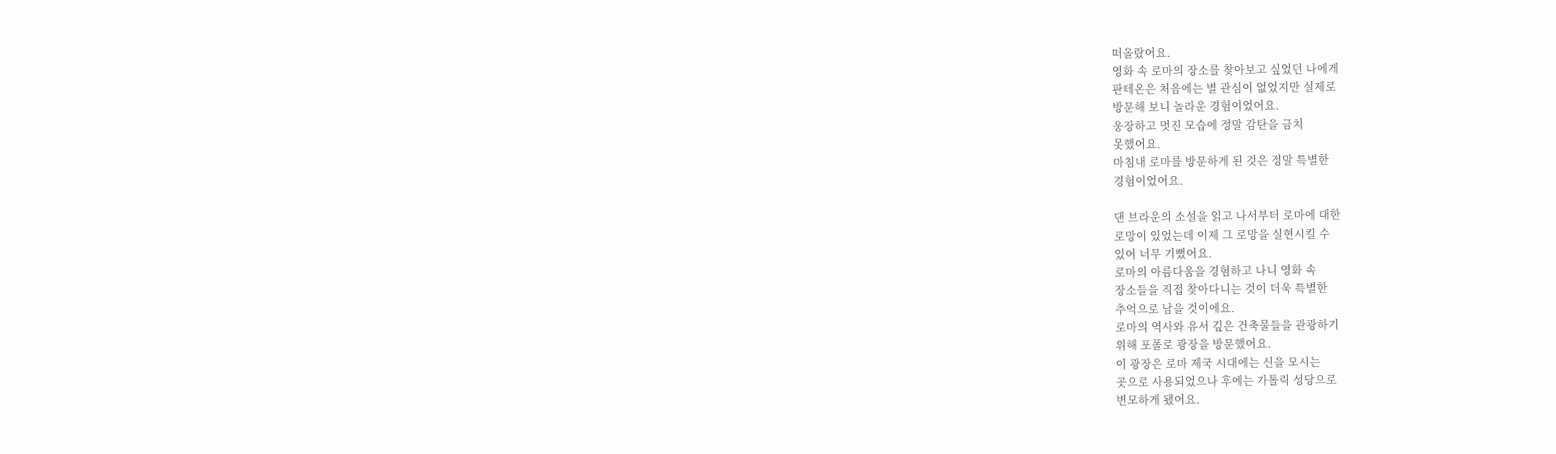떠올랐어요.
영화 속 로마의 장소를 찾아보고 싶었던 나에게
판테온은 처음에는 별 관심이 없었지만 실제로
방문해 보니 놀라운 경험이었어요.
웅장하고 멋진 모습에 정말 감탄을 금치
못했어요.
마침내 로마를 방문하게 된 것은 정말 특별한
경험이었어요.

댄 브라운의 소설을 읽고 나서부터 로마에 대한
로망이 있었는데 이제 그 로망을 실현시킬 수
있어 너무 기뻤어요.
로마의 아름다움을 경험하고 나니 영화 속
장소들을 직접 찾아다니는 것이 더욱 특별한
추억으로 남을 것이에요.
로마의 역사와 유서 깊은 건축물들을 관광하기
위해 포폴로 광장을 방문했어요.
이 광장은 로마 제국 시대에는 신을 모시는
곳으로 사용되었으나 후에는 가톨릭 성당으로
변모하게 됐어요.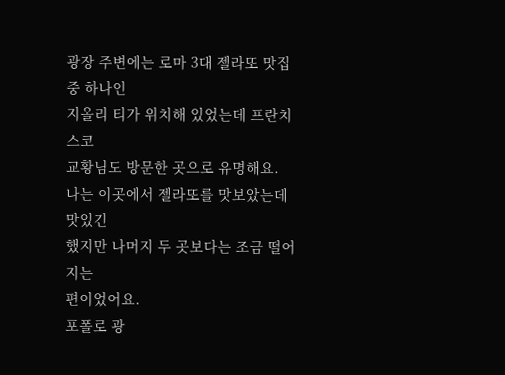광장 주변에는 로마 3대 젤라또 맛집 중 하나인
지올리 티가 위치해 있었는데 프란치스코
교황님도 방문한 곳으로 유명해요.
나는 이곳에서 젤라또를 맛보았는데 맛있긴
했지만 나머지 두 곳보다는 조금 떨어지는
편이었어요.
포폴로 광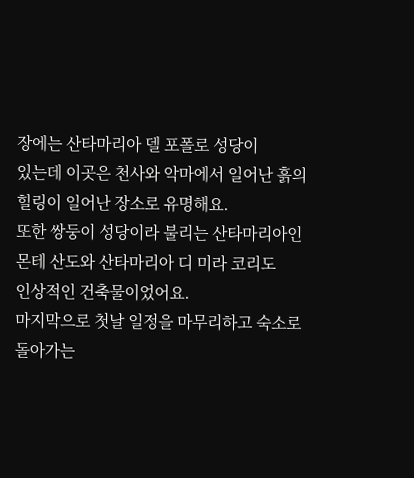장에는 산타마리아 델 포폴로 성당이
있는데 이곳은 천사와 악마에서 일어난 흙의
힐링이 일어난 장소로 유명해요.
또한 쌍둥이 성당이라 불리는 산타마리아인
몬테 산도와 산타마리아 디 미라 코리도
인상적인 건축물이었어요.
마지막으로 첫날 일정을 마무리하고 숙소로
돌아가는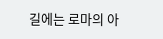길에는 로마의 아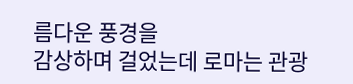름다운 풍경을
감상하며 걸었는데 로마는 관광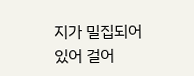지가 밀집되어
있어 걸어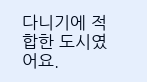다니기에 적합한 도시였어요.